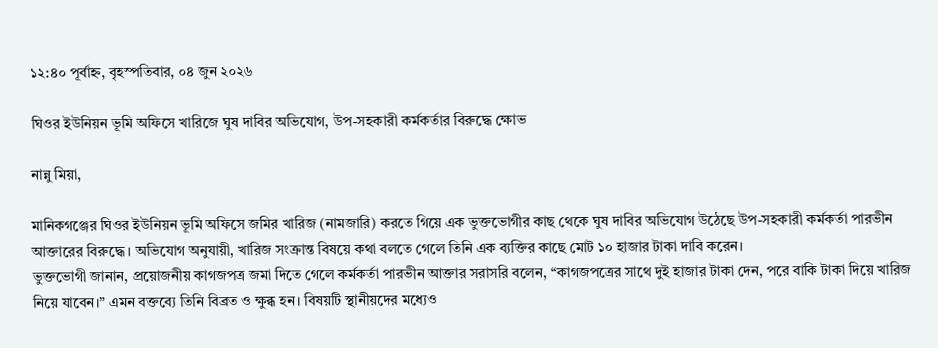১২:৪০ পূর্বাহ্ন, বৃহস্পতিবার, ০৪ জুন ২০২৬

ঘিওর ইউনিয়ন ভূমি অফিসে খারিজে ঘুষ দাবির অভিযোগ, উপ-সহকারী কর্মকর্তার বিরুদ্ধে ক্ষোভ

নান্নু মিয়া,

মানিকগঞ্জের ঘিওর ইউনিয়ন ভূমি অফিসে জমির খারিজ (নামজারি) করতে গিয়ে এক ভুক্তভোগীর কাছ থেকে ঘুষ দাবির অভিযোগ উঠেছে উপ-সহকারী কর্মকর্তা পারভীন আক্তারের বিরুদ্ধে। অভিযোগ অনুযায়ী, খারিজ সংক্রান্ত বিষয়ে কথা বলতে গেলে তিনি এক ব্যক্তির কাছে মোট ১০ হাজার টাকা দাবি করেন।
ভুক্তভোগী জানান, প্রয়োজনীয় কাগজপত্র জমা দিতে গেলে কর্মকর্তা পারভীন আক্তার সরাসরি বলেন, “কাগজপত্রের সাথে দুই হাজার টাকা দেন, পরে বাকি টাকা দিয়ে খারিজ নিয়ে যাবেন।” এমন বক্তব্যে তিনি বিব্রত ও ক্ষুব্ধ হন। বিষয়টি স্থানীয়দের মধ্যেও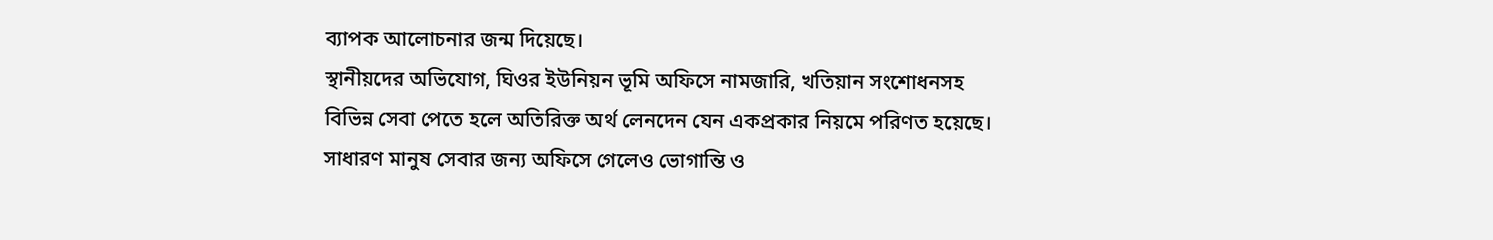ব্যাপক আলোচনার জন্ম দিয়েছে।
স্থানীয়দের অভিযোগ, ঘিওর ইউনিয়ন ভূমি অফিসে নামজারি, খতিয়ান সংশোধনসহ বিভিন্ন সেবা পেতে হলে অতিরিক্ত অর্থ লেনদেন যেন একপ্রকার নিয়মে পরিণত হয়েছে। সাধারণ মানুষ সেবার জন্য অফিসে গেলেও ভোগান্তি ও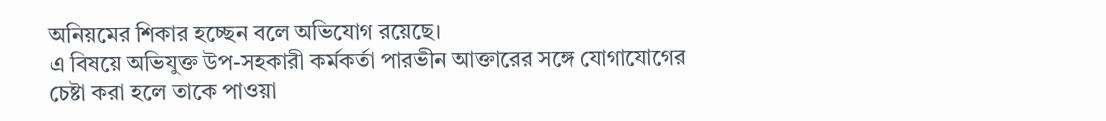অনিয়মের শিকার হচ্ছেন বলে অভিযোগ রয়েছে।
এ বিষয়ে অভিযুক্ত উপ-সহকারী কর্মকর্তা পারভীন আক্তারের সঙ্গে যোগাযোগের চেষ্টা করা হলে তাকে পাওয়া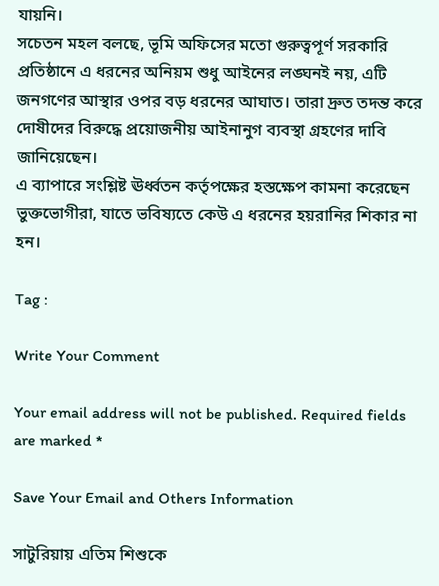যায়নি।
সচেতন মহল বলছে, ভূমি অফিসের মতো গুরুত্বপূর্ণ সরকারি প্রতিষ্ঠানে এ ধরনের অনিয়ম শুধু আইনের লঙ্ঘনই নয়, এটি জনগণের আস্থার ওপর বড় ধরনের আঘাত। তারা দ্রুত তদন্ত করে দোষীদের বিরুদ্ধে প্রয়োজনীয় আইনানুগ ব্যবস্থা গ্রহণের দাবি জানিয়েছেন।
এ ব্যাপারে সংশ্লিষ্ট ঊর্ধ্বতন কর্তৃপক্ষের হস্তক্ষেপ কামনা করেছেন ভুক্তভোগীরা, যাতে ভবিষ্যতে কেউ এ ধরনের হয়রানির শিকার না হন।

Tag :

Write Your Comment

Your email address will not be published. Required fields are marked *

Save Your Email and Others Information

সাটুরিয়ায় এতিম শিশুকে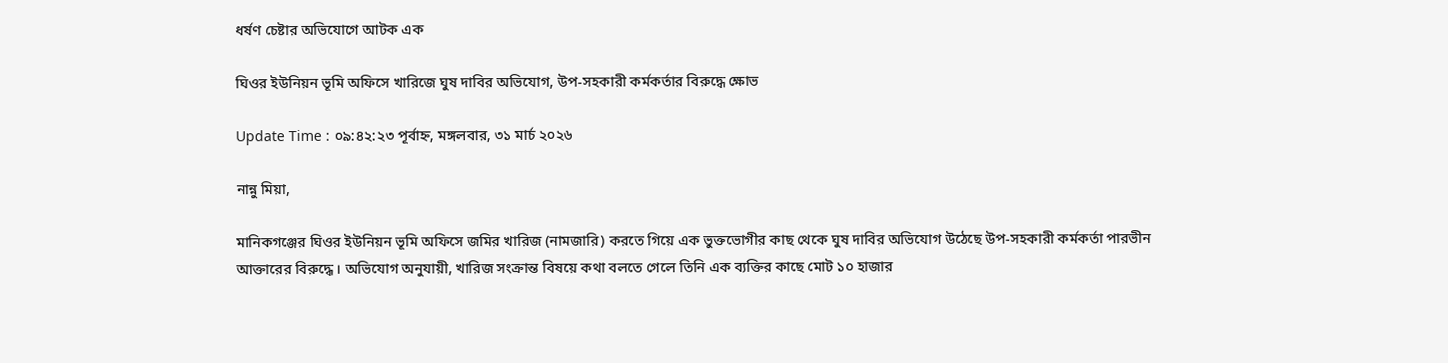ধর্ষণ চেষ্টার অভিযোগে আটক এক

ঘিওর ইউনিয়ন ভূমি অফিসে খারিজে ঘুষ দাবির অভিযোগ, উপ-সহকারী কর্মকর্তার বিরুদ্ধে ক্ষোভ

Update Time : ০৯:৪২:২৩ পূর্বাহ্ন, মঙ্গলবার, ৩১ মার্চ ২০২৬

নান্নু মিয়া,

মানিকগঞ্জের ঘিওর ইউনিয়ন ভূমি অফিসে জমির খারিজ (নামজারি) করতে গিয়ে এক ভুক্তভোগীর কাছ থেকে ঘুষ দাবির অভিযোগ উঠেছে উপ-সহকারী কর্মকর্তা পারভীন আক্তারের বিরুদ্ধে। অভিযোগ অনুযায়ী, খারিজ সংক্রান্ত বিষয়ে কথা বলতে গেলে তিনি এক ব্যক্তির কাছে মোট ১০ হাজার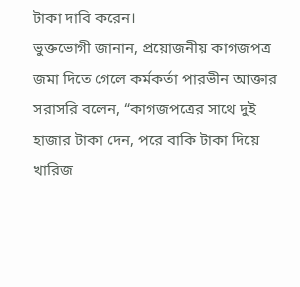টাকা দাবি করেন।
ভুক্তভোগী জানান, প্রয়োজনীয় কাগজপত্র জমা দিতে গেলে কর্মকর্তা পারভীন আক্তার সরাসরি বলেন, “কাগজপত্রের সাথে দুই হাজার টাকা দেন, পরে বাকি টাকা দিয়ে খারিজ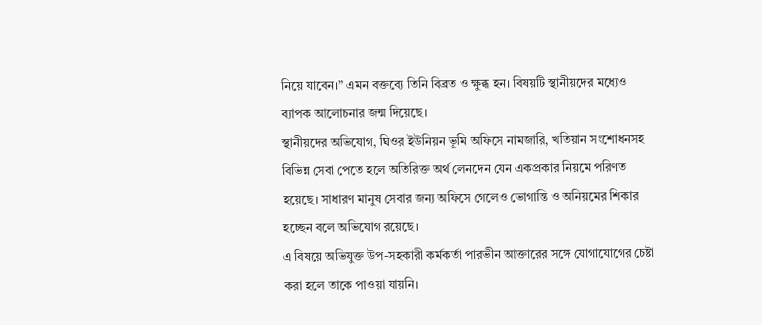নিয়ে যাবেন।” এমন বক্তব্যে তিনি বিব্রত ও ক্ষুব্ধ হন। বিষয়টি স্থানীয়দের মধ্যেও ব্যাপক আলোচনার জন্ম দিয়েছে।
স্থানীয়দের অভিযোগ, ঘিওর ইউনিয়ন ভূমি অফিসে নামজারি, খতিয়ান সংশোধনসহ বিভিন্ন সেবা পেতে হলে অতিরিক্ত অর্থ লেনদেন যেন একপ্রকার নিয়মে পরিণত হয়েছে। সাধারণ মানুষ সেবার জন্য অফিসে গেলেও ভোগান্তি ও অনিয়মের শিকার হচ্ছেন বলে অভিযোগ রয়েছে।
এ বিষয়ে অভিযুক্ত উপ-সহকারী কর্মকর্তা পারভীন আক্তারের সঙ্গে যোগাযোগের চেষ্টা করা হলে তাকে পাওয়া যায়নি।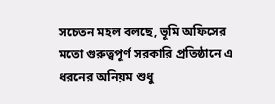সচেতন মহল বলছে, ভূমি অফিসের মতো গুরুত্বপূর্ণ সরকারি প্রতিষ্ঠানে এ ধরনের অনিয়ম শুধু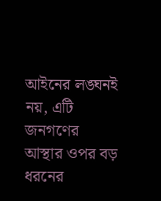আইনের লঙ্ঘনই নয়, এটি জনগণের আস্থার ওপর বড় ধরনের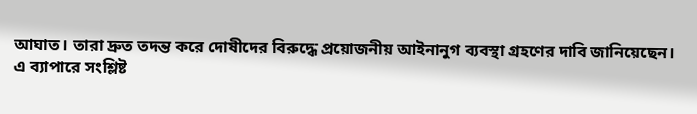আঘাত। তারা দ্রুত তদন্ত করে দোষীদের বিরুদ্ধে প্রয়োজনীয় আইনানুগ ব্যবস্থা গ্রহণের দাবি জানিয়েছেন।
এ ব্যাপারে সংশ্লিষ্ট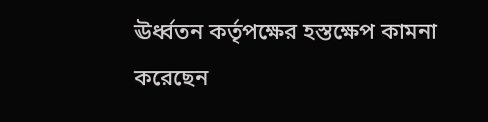ঊর্ধ্বতন কর্তৃপক্ষের হস্তক্ষেপ কামনা করেছেন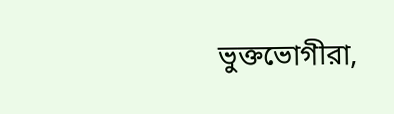ভুক্তভোগীরা,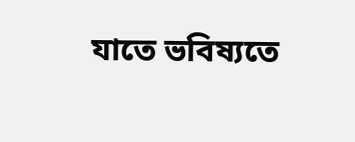যাতে ভবিষ্যতে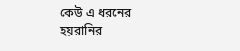কেউ এ ধরনের হয়রানির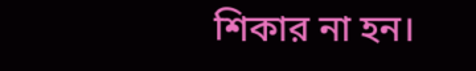শিকার না হন।